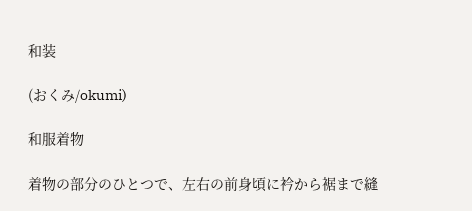和装

(おくみ/okumi)

和服着物

着物の部分のひとつで、左右の前身頃に衿から裾まで縫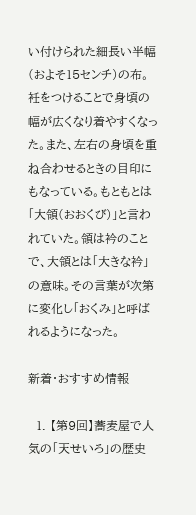い付けられた細長い半幅(およそ15センチ)の布。衽をつけることで身頃の幅が広くなり着やすくなった。また、左右の身頃を重ね合わせるときの目印にもなっている。もともとは「大領(おおくび)」と言われていた。領は衿のことで、大領とは「大きな衿」の意味。その言葉が次第に変化し「おくみ」と呼ばれるようになった。

新着・おすすめ情報

  1. 【第9回】蕎麦屋で人気の「天せいろ」の歴史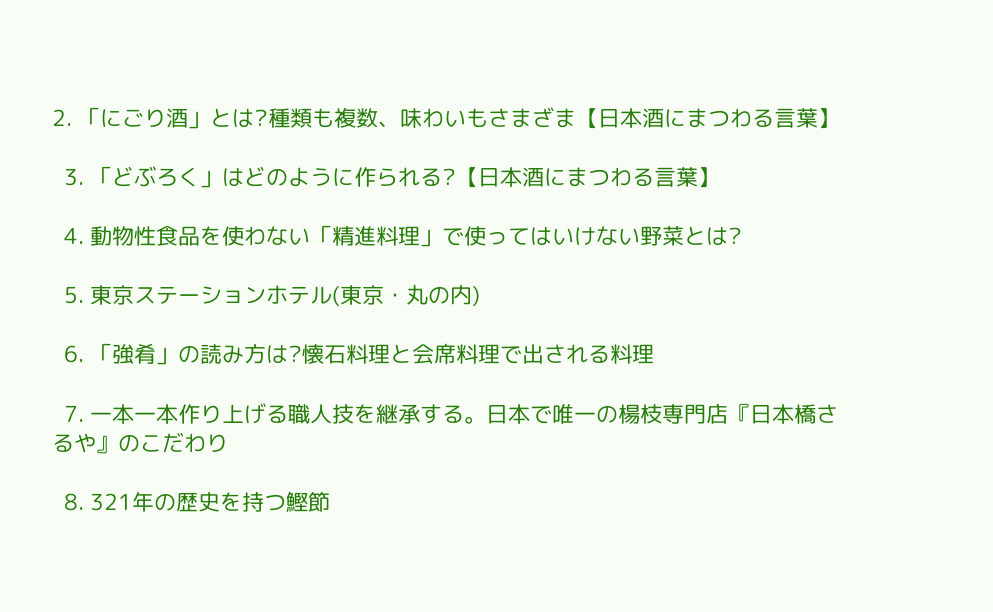2. 「にごり酒」とは?種類も複数、味わいもさまざま【日本酒にまつわる言葉】

  3. 「どぶろく」はどのように作られる?【日本酒にまつわる言葉】

  4. 動物性食品を使わない「精進料理」で使ってはいけない野菜とは?

  5. 東京ステーションホテル(東京・丸の内)

  6. 「強肴」の読み方は?懐石料理と会席料理で出される料理

  7. 一本一本作り上げる職人技を継承する。日本で唯一の楊枝専門店『日本橋さるや』のこだわり

  8. 321年の歴史を持つ鰹節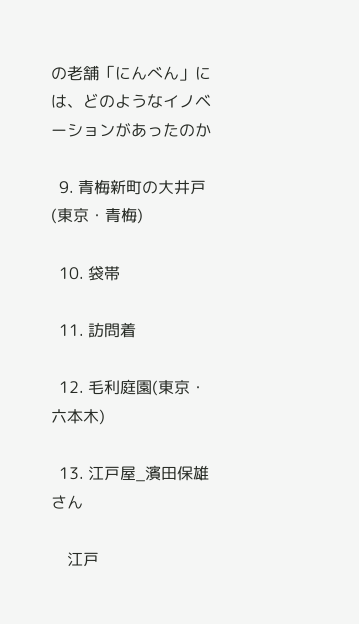の老舗「にんべん」には、どのようなイノベーションがあったのか

  9. 青梅新町の大井戸(東京・青梅)

  10. 袋帯

  11. 訪問着

  12. 毛利庭園(東京・六本木)

  13. 江戸屋_濱田保雄さん

    江戸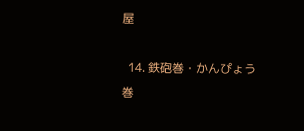屋

  14. 鉄砲巻・かんぴょう巻